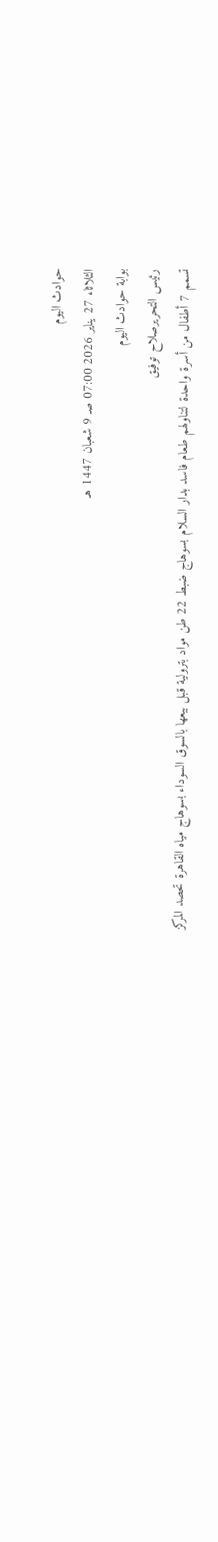حوادث اليوم
الثلاثاء 27 يناير 2026 07:00 صـ 9 شعبان 1447 هـ
بوابة حوادث اليوم
رئيس التحريرصلاح توفيق
تسمم 7 أطفال من أسرة واحدة لتناولهم طعام فاسد بدار السلام بسوهاج ضبط 22 طن مواد بترولية قبل بيعها بالسوق السوداء بسوهاج مياه القاهرة تحصد المركز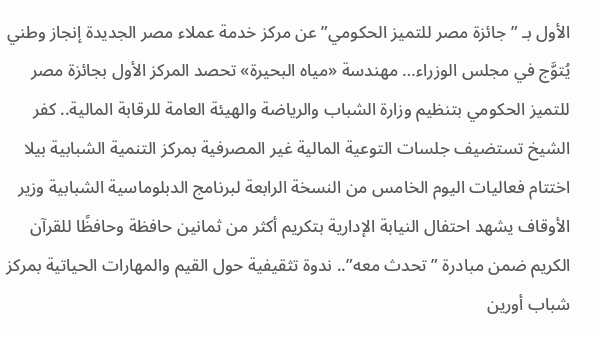الأول بـ ”جائزة مصر للتميز الحكومي” عن مركز خدمة عملاء مصر الجديدة إنجاز وطني يُتوَّج في مجلس الوزراء… مهندسة «مياه البحيرة» تحصد المركز الأول بجائزة مصر للتميز الحكومي بتنظيم وزارة الشباب والرياضة والهيئة العامة للرقابة المالية.. كفر الشيخ تستضيف جلسات التوعية المالية غير المصرفية بمركز التنمية الشبابية بيلا اختتام فعاليات اليوم الخامس من النسخة الرابعة لبرنامج الدبلوماسية الشبابية وزير الأوقاف يشهد احتفال النيابة الإدارية بتكريم أكثر من ثمانين حافظة وحافظًا للقرآن الكريم ضمن مبادرة ”تحدث معه”.. ندوة تثقيفية حول القيم والمهارات الحياتية بمركز شباب أورين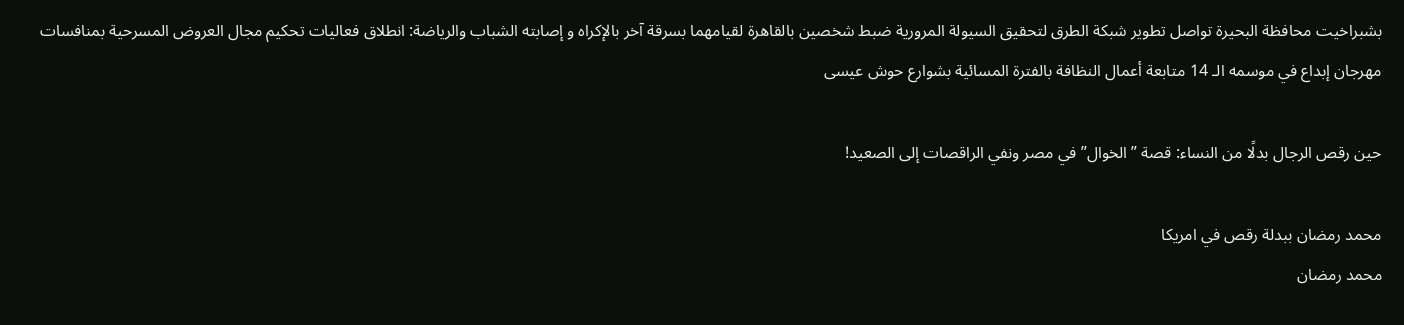بشبراخيت محافظة البحيرة تواصل تطوير شبكة الطرق لتحقيق السيولة المرورية ضبط شخصين بالقاهرة لقيامهما بسرقة آخر بالإكراه و إصابته الشباب والرياضة: انطلاق فعاليات تحكيم مجال العروض المسرحية بمنافسات مهرجان إبداع في موسمه الـ 14 متابعة أعمال النظافة بالفترة المسائية بشوارع حوش عيسى

حين رقص الرجال بدلًا من النساء: قصة ”الخوال” في مصر ونفي الراقصات إلى الصعيد!

محمد رمضان ببدلة رقص في امريكا
محمد رمضان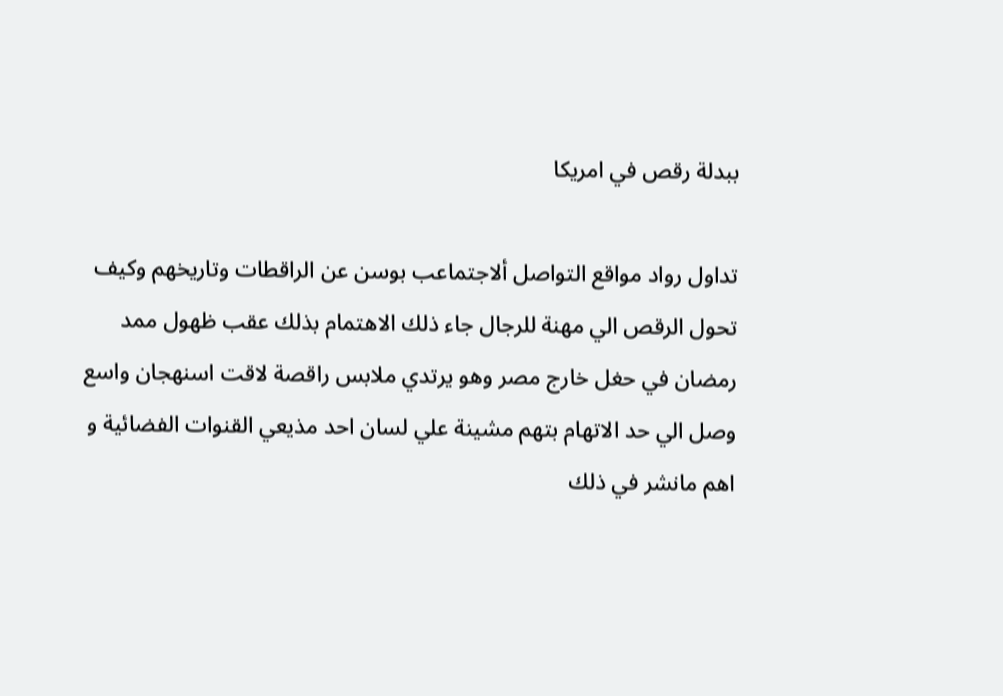ببدلة رقص في امريكا

تداول رواد مواقع التواصل ألاجتماعب بوسن عن الراقطات وتاريخهم وكيف تحول الرقص الي مهنة للرجال جاء ذلك الاهتمام بذلك عقب ظهول ممد رمضان في حغل خارج مصر وهو يرتدي ملابس راقصة لاقت اسنهجان واسع وصل الي حد الاتهام بتهم مشينة علي لسان احد مذيعي القنوات الفضائية و اهم مانشر في ذلك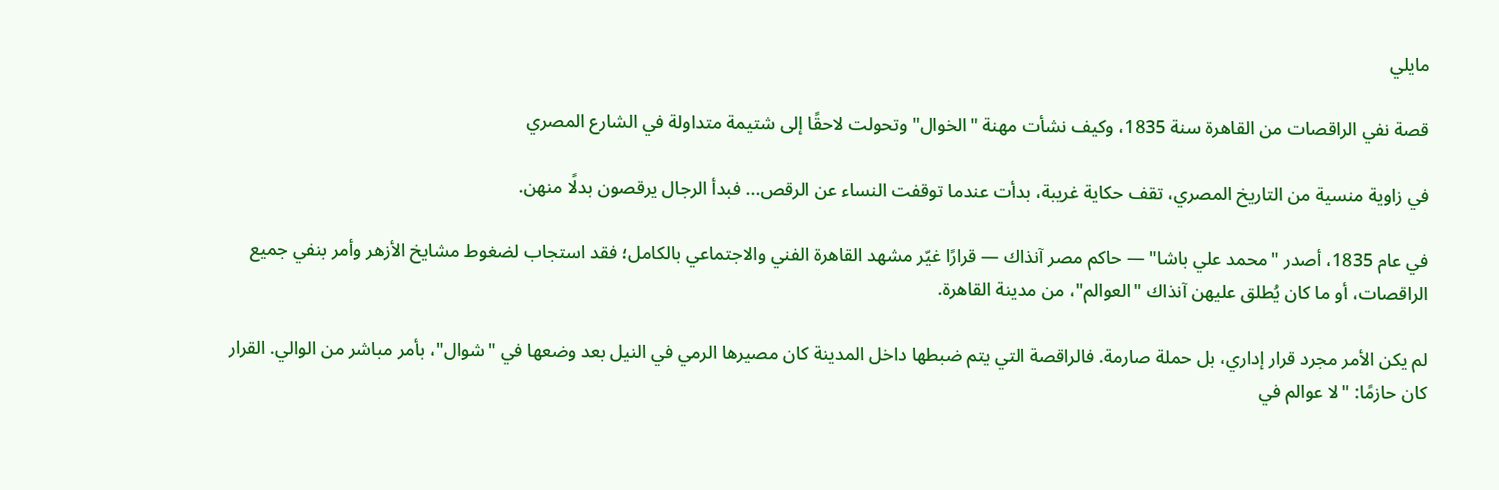مايلي

قصة نفي الراقصات من القاهرة سنة 1835، وكيف نشأت مهنة "الخوال" وتحولت لاحقًا إلى شتيمة متداولة في الشارع المصري

في زاوية منسية من التاريخ المصري، تقف حكاية غريبة، بدأت عندما توقفت النساء عن الرقص... فبدأ الرجال يرقصون بدلًا منهن.

في عام 1835، أصدر "محمد علي باشا" — حاكم مصر آنذاك — قرارًا غيّر مشهد القاهرة الفني والاجتماعي بالكامل؛ فقد استجاب لضغوط مشايخ الأزهر وأمر بنفي جميع الراقصات، أو ما كان يُطلق عليهن آنذاك "العوالم"، من مدينة القاهرة.

لم يكن الأمر مجرد قرار إداري، بل حملة صارمة. فالراقصة التي يتم ضبطها داخل المدينة كان مصيرها الرمي في النيل بعد وضعها في "شوال"، بأمر مباشر من الوالي. القرار كان حازمًا: "لا عوالم في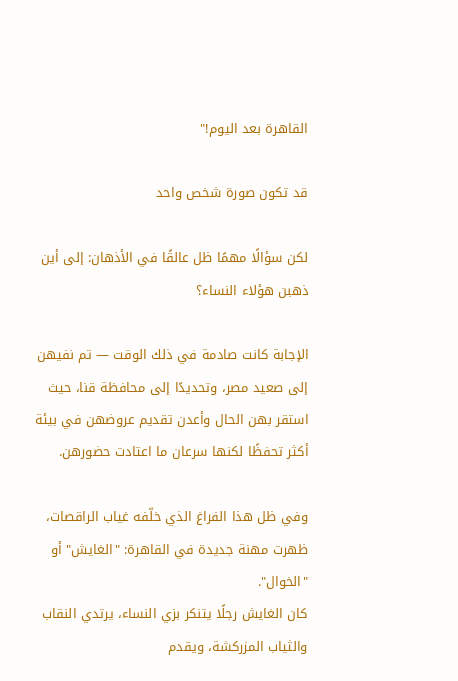القاهرة بعد اليوم!"

قد تكون صورة شخص واحد

لكن سؤالًا مهمًا ظل عالقًا في الأذهان: إلى أين ذهبن هؤلاء النساء؟

الإجابة كانت صادمة في ذلك الوقت — تم نفيهن إلى صعيد مصر، وتحديدًا إلى محافظة قنا، حيث استقر بهن الحال وأعدن تقديم عروضهن في بيئة أكثر تحفظًا لكنها سرعان ما اعتادت حضورهن.

وفي ظل هذا الفراغ الذي خلّفه غياب الراقصات، ظهرت مهنة جديدة في القاهرة: "الغايش" أو "الخوال".
كان الغايش رجلًا يتنكر بزي النساء، يرتدي النقاب والثياب المزركشة، ويقدم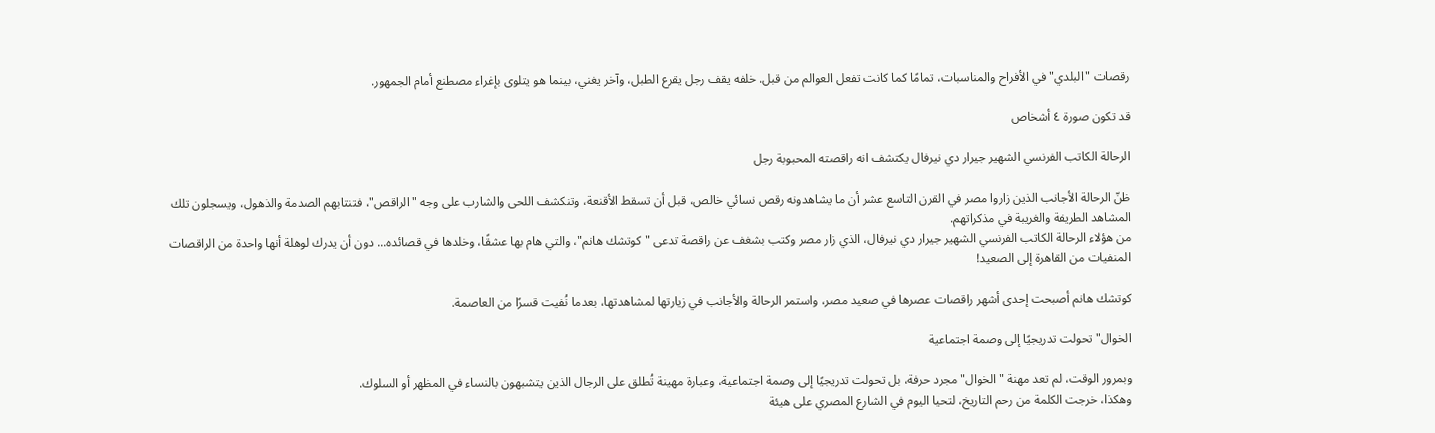رقصات "البلدي" في الأفراح والمناسبات، تمامًا كما كانت تفعل العوالم من قبل. خلفه يقف رجل يقرع الطبل، وآخر يغني، بينما هو يتلوى بإغراء مصطنع أمام الجمهور.

قد تكون صورة ٤ أشخاص

الرحالة الكاتب الفرنسي الشهير جيرار دي نيرفال يكتشف انه راقصته المحبوبة رجل

ظنّ الرحالة الأجانب الذين زاروا مصر في القرن التاسع عشر أن ما يشاهدونه رقص نسائي خالص، قبل أن تسقط الأقنعة، وتنكشف اللحى والشارب على وجه "الراقص"، فتنتابهم الصدمة والذهول، ويسجلون تلك المشاهد الطريفة والغريبة في مذكراتهم.
من هؤلاء الرحالة الكاتب الفرنسي الشهير جيرار دي نيرفال، الذي زار مصر وكتب بشغف عن راقصة تدعى "كوتشك هانم"، والتي هام بها عشقًا، وخلدها في قصائده... دون أن يدرك لوهلة أنها واحدة من الراقصات المنفيات من القاهرة إلى الصعيد!

كوتشك هانم أصبحت إحدى أشهر راقصات عصرها في صعيد مصر، واستمر الرحالة والأجانب في زيارتها لمشاهدتها، بعدما نُفيت قسرًا من العاصمة.

الخوال" تحولت تدريجيًا إلى وصمة اجتماعية

وبمرور الوقت، لم تعد مهنة "الخوال" مجرد حرفة، بل تحولت تدريجيًا إلى وصمة اجتماعية، وعبارة مهينة تُطلق على الرجال الذين يتشبهون بالنساء في المظهر أو السلوك.
وهكذا، خرجت الكلمة من رحم التاريخ، لتحيا اليوم في الشارع المصري على هيئة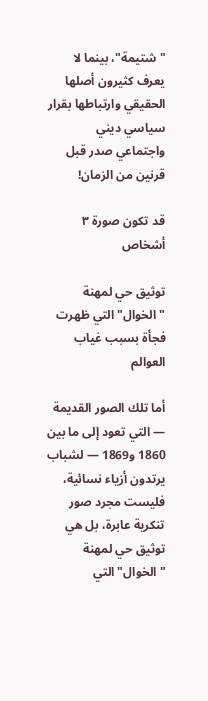"شتيمة"، بينما لا يعرف كثيرون أصلها الحقيقي وارتباطها بقرار سياسي ديني واجتماعي صدر قبل قرنين من الزمان!

قد تكون صورة ٣ أشخاص

توثيق حي لمهنة "الخوال" التي ظهرت فجأة بسبب غياب العوالم

أما تلك الصور القديمة — التي تعود إلى ما بين 1860 و1869 — لشباب يرتدون أزياء نسائية، فليست مجرد صور تنكرية عابرة، بل هي توثيق حي لمهنة "الخوال" التي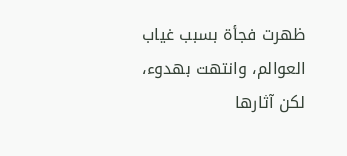ظهرت فجأة بسبب غياب العوالم، وانتهت بهدوء، لكن آثارها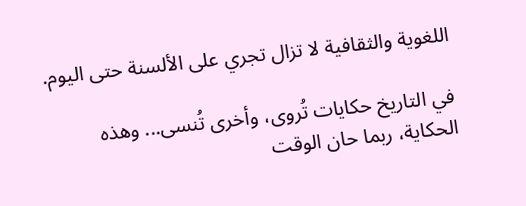اللغوية والثقافية لا تزال تجري على الألسنة حتى اليوم.

في التاريخ حكايات تُروى، وأخرى تُنسى... وهذه الحكاية، ربما حان الوقت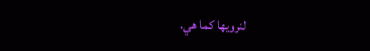لنرويها كما هي.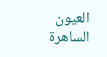العيون الساهرة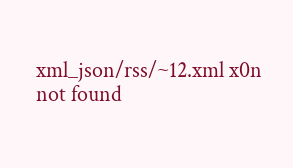xml_json/rss/~12.xml x0n not found